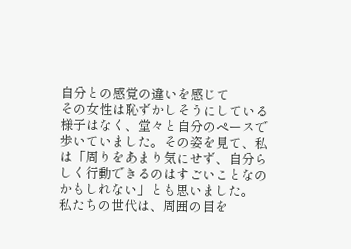自分との感覚の違いを感じて
その女性は恥ずかしそうにしている様子はなく、堂々と自分のペースで歩いていました。その姿を見て、私は「周りをあまり気にせず、自分らしく行動できるのはすごいことなのかもしれない」とも思いました。
私たちの世代は、周囲の目を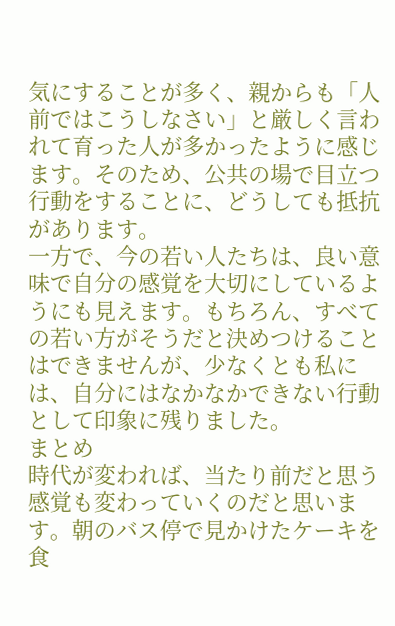気にすることが多く、親からも「人前ではこうしなさい」と厳しく言われて育った人が多かったように感じます。そのため、公共の場で目立つ行動をすることに、どうしても抵抗があります。
一方で、今の若い人たちは、良い意味で自分の感覚を大切にしているようにも見えます。もちろん、すべての若い方がそうだと決めつけることはできませんが、少なくとも私には、自分にはなかなかできない行動として印象に残りました。
まとめ
時代が変われば、当たり前だと思う感覚も変わっていくのだと思います。朝のバス停で見かけたケーキを食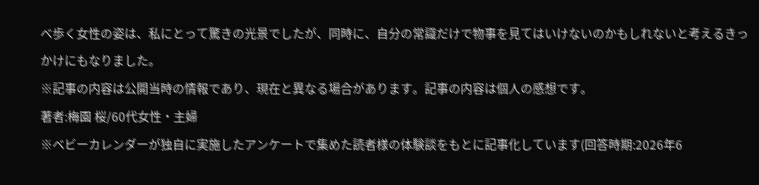べ歩く女性の姿は、私にとって驚きの光景でしたが、同時に、自分の常識だけで物事を見てはいけないのかもしれないと考えるきっかけにもなりました。
※記事の内容は公開当時の情報であり、現在と異なる場合があります。記事の内容は個人の感想です。
著者:梅園 桜/60代女性・主婦
※ベビーカレンダーが独自に実施したアンケートで集めた読者様の体験談をもとに記事化しています(回答時期:2026年6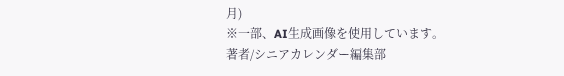月)
※一部、AI生成画像を使用しています。
著者/シニアカレンダー編集部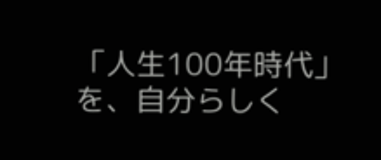「人生100年時代」を、自分らしく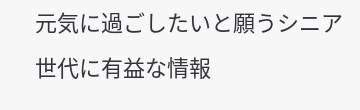元気に過ごしたいと願うシニア世代に有益な情報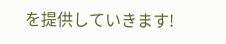を提供していきます!